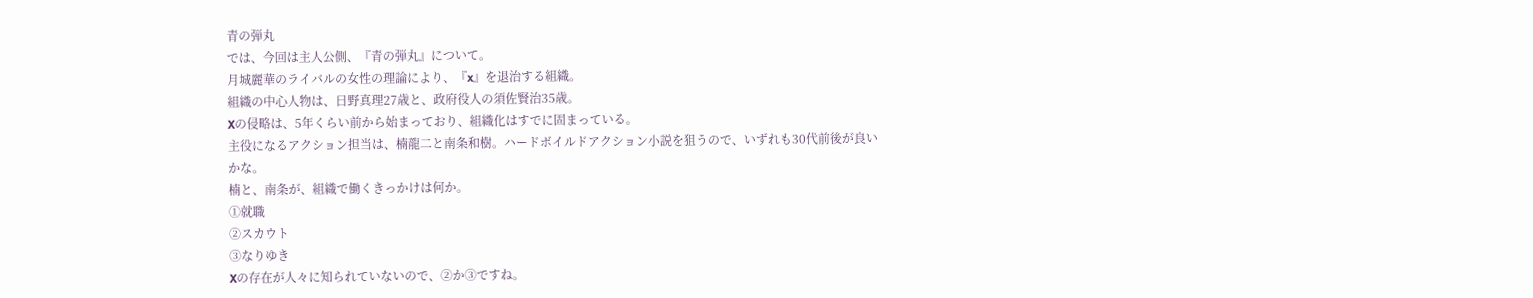青の弾丸
では、今回は主人公側、『青の弾丸』について。
月城麗華のライバルの女性の理論により、『x』を退治する組織。
組織の中心人物は、日野真理27歳と、政府役人の須佐賢治35歳。
Xの侵略は、5年くらい前から始まっており、組織化はすでに固まっている。
主役になるアクション担当は、楠龍二と南条和樹。ハードボイルドアクション小説を狙うので、いずれも30代前後が良いかな。
楠と、南条が、組織で働くきっかけは何か。
①就職
②スカウト
③なりゆき
Xの存在が人々に知られていないので、②か③ですね。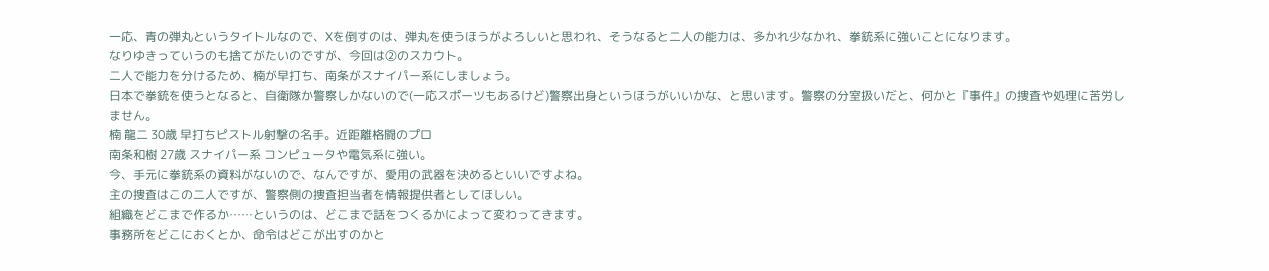一応、青の弾丸というタイトルなので、Xを倒すのは、弾丸を使うほうがよろしいと思われ、そうなると二人の能力は、多かれ少なかれ、拳銃系に強いことになります。
なりゆきっていうのも捨てがたいのですが、今回は②のスカウト。
二人で能力を分けるため、楠が早打ち、南条がスナイパー系にしましょう。
日本で拳銃を使うとなると、自衛隊か警察しかないので(一応スポーツもあるけど)警察出身というほうがいいかな、と思います。警察の分室扱いだと、何かと『事件』の捜査や処理に苦労しません。
楠 龍二 30歳 早打ちピストル射撃の名手。近距離格闘のプロ
南条和樹 27歳 スナイパー系 コンピュータや電気系に強い。
今、手元に拳銃系の資料がないので、なんですが、愛用の武器を決めるといいですよね。
主の捜査はこの二人ですが、警察側の捜査担当者を情報提供者としてほしい。
組織をどこまで作るか……というのは、どこまで話をつくるかによって変わってきます。
事務所をどこにおくとか、命令はどこが出すのかと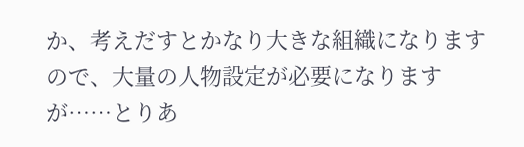か、考えだすとかなり大きな組織になりますので、大量の人物設定が必要になりますが……とりあ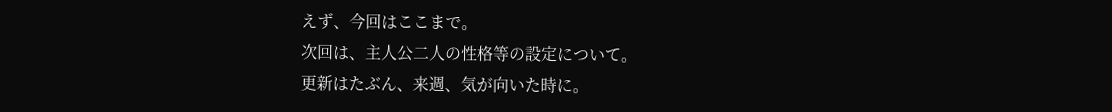えず、今回はここまで。
次回は、主人公二人の性格等の設定について。
更新はたぶん、来週、気が向いた時に。